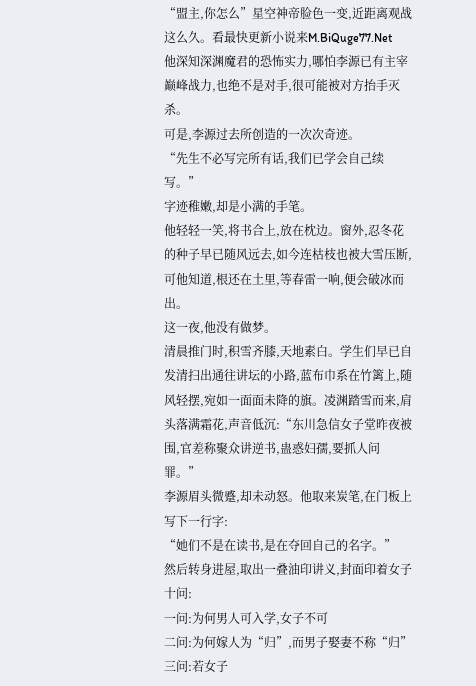“盟主,你怎么”星空神帝脸色一变,近距离观战这么久。看最快更新小说来M.BiQuge77.Net
他深知深渊魔君的恐怖实力,哪怕李源已有主宰巅峰战力,也绝不是对手,很可能被对方抬手灭杀。
可是,李源过去所创造的一次次奇迹。
“先生不必写完所有话,我们已学会自己续写。”
字迹稚嫩,却是小满的手笔。
他轻轻一笑,将书合上,放在枕边。窗外,忍冬花的种子早已随风远去,如今连枯枝也被大雪压断,可他知道,根还在土里,等春雷一响,便会破冰而出。
这一夜,他没有做梦。
清晨推门时,积雪齐膝,天地素白。学生们早已自发清扫出通往讲坛的小路,蓝布巾系在竹篱上,随风轻摆,宛如一面面未降的旗。凌渊踏雪而来,肩头落满霜花,声音低沉:“东川急信女子堂昨夜被围,官差称聚众讲逆书,蛊惑妇孺,要抓人问罪。”
李源眉头微蹙,却未动怒。他取来炭笔,在门板上写下一行字:
“她们不是在读书,是在夺回自己的名字。”
然后转身进屋,取出一叠油印讲义,封面印着女子十问:
一问:为何男人可入学,女子不可
二问:为何嫁人为“归”,而男子娶妻不称“归”
三问:若女子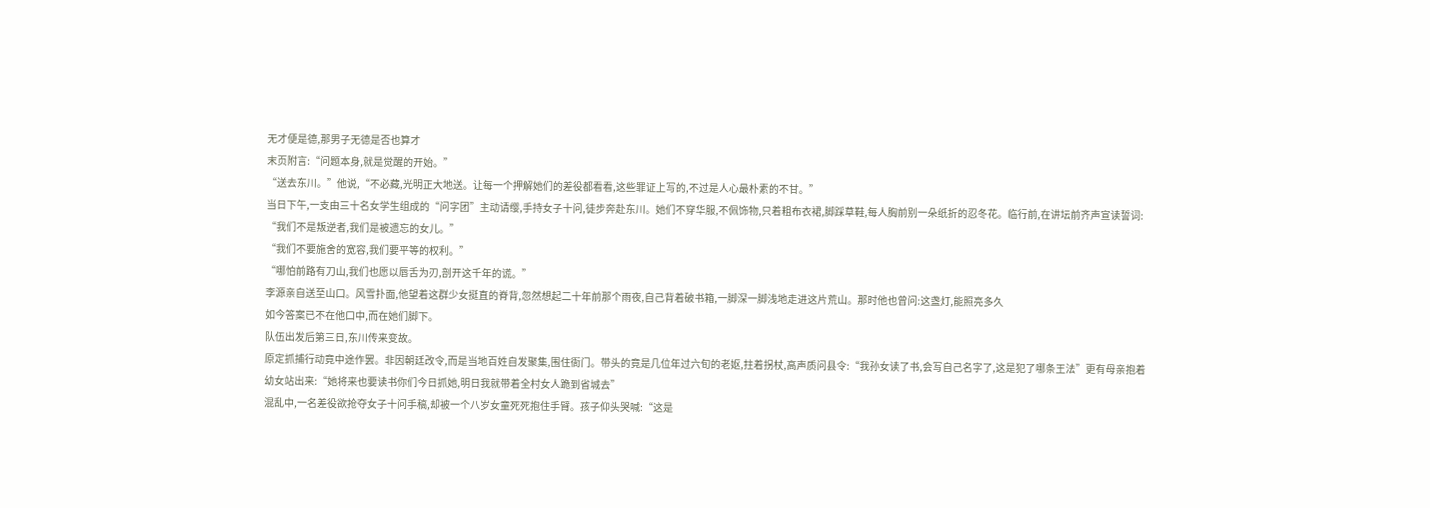无才便是德,那男子无德是否也算才
末页附言:“问题本身,就是觉醒的开始。”
“送去东川。”他说,“不必藏,光明正大地送。让每一个押解她们的差役都看看,这些罪证上写的,不过是人心最朴素的不甘。”
当日下午,一支由三十名女学生组成的“问字团”主动请缨,手持女子十问,徒步奔赴东川。她们不穿华服,不佩饰物,只着粗布衣裙,脚踩草鞋,每人胸前别一朵纸折的忍冬花。临行前,在讲坛前齐声宣读誓词:
“我们不是叛逆者,我们是被遗忘的女儿。”
“我们不要施舍的宽容,我们要平等的权利。”
“哪怕前路有刀山,我们也愿以唇舌为刃,剖开这千年的谎。”
李源亲自送至山口。风雪扑面,他望着这群少女挺直的脊背,忽然想起二十年前那个雨夜,自己背着破书箱,一脚深一脚浅地走进这片荒山。那时他也曾问:这盏灯,能照亮多久
如今答案已不在他口中,而在她们脚下。
队伍出发后第三日,东川传来变故。
原定抓捕行动竟中途作罢。非因朝廷改令,而是当地百姓自发聚集,围住衙门。带头的竟是几位年过六旬的老妪,拄着拐杖,高声质问县令:“我孙女读了书,会写自己名字了,这是犯了哪条王法”更有母亲抱着幼女站出来:“她将来也要读书你们今日抓她,明日我就带着全村女人跪到省城去”
混乱中,一名差役欲抢夺女子十问手稿,却被一个八岁女童死死抱住手臂。孩子仰头哭喊:“这是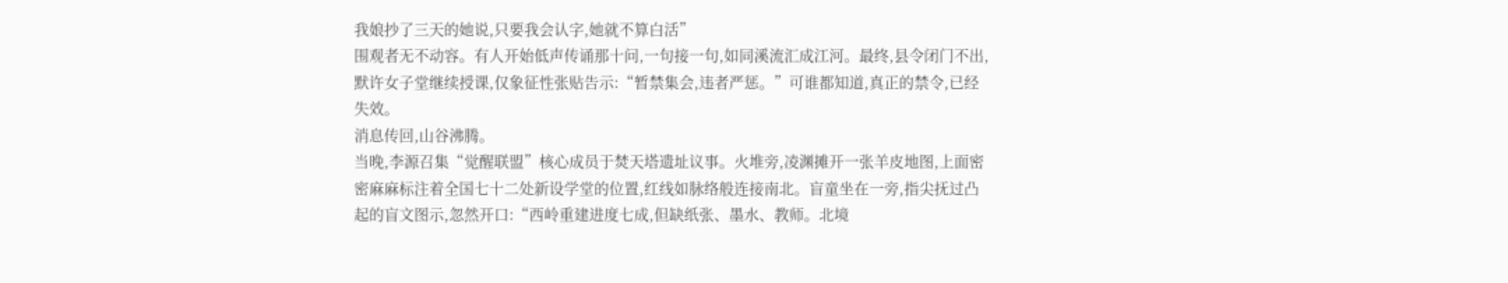我娘抄了三天的她说,只要我会认字,她就不算白活”
围观者无不动容。有人开始低声传诵那十问,一句接一句,如同溪流汇成江河。最终,县令闭门不出,默许女子堂继续授课,仅象征性张贴告示:“暂禁集会,违者严惩。”可谁都知道,真正的禁令,已经失效。
消息传回,山谷沸腾。
当晚,李源召集“觉醒联盟”核心成员于焚天塔遗址议事。火堆旁,凌渊摊开一张羊皮地图,上面密密麻麻标注着全国七十二处新设学堂的位置,红线如脉络般连接南北。盲童坐在一旁,指尖抚过凸起的盲文图示,忽然开口:“西岭重建进度七成,但缺纸张、墨水、教师。北境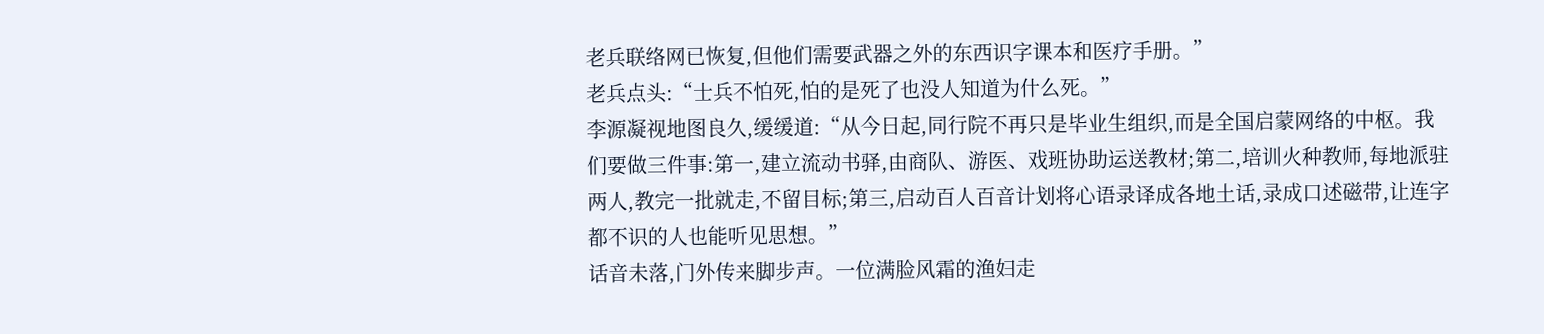老兵联络网已恢复,但他们需要武器之外的东西识字课本和医疗手册。”
老兵点头:“士兵不怕死,怕的是死了也没人知道为什么死。”
李源凝视地图良久,缓缓道:“从今日起,同行院不再只是毕业生组织,而是全国启蒙网络的中枢。我们要做三件事:第一,建立流动书驿,由商队、游医、戏班协助运送教材;第二,培训火种教师,每地派驻两人,教完一批就走,不留目标;第三,启动百人百音计划将心语录译成各地土话,录成口述磁带,让连字都不识的人也能听见思想。”
话音未落,门外传来脚步声。一位满脸风霜的渔妇走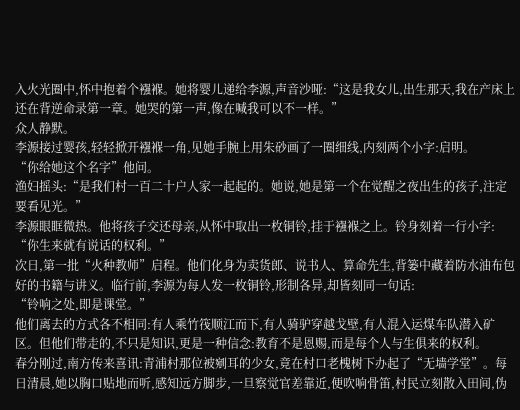入火光圈中,怀中抱着个襁褓。她将婴儿递给李源,声音沙哑:“这是我女儿,出生那天,我在产床上还在背逆命录第一章。她哭的第一声,像在喊我可以不一样。”
众人静默。
李源接过婴孩,轻轻掀开襁褓一角,见她手腕上用朱砂画了一圈细线,内刻两个小字:启明。
“你给她这个名字”他问。
渔妇摇头:“是我们村一百二十户人家一起起的。她说,她是第一个在觉醒之夜出生的孩子,注定要看见光。”
李源眼眶微热。他将孩子交还母亲,从怀中取出一枚铜铃,挂于襁褓之上。铃身刻着一行小字:
“你生来就有说话的权利。”
次日,第一批“火种教师”启程。他们化身为卖货郎、说书人、算命先生,背篓中藏着防水油布包好的书籍与讲义。临行前,李源为每人发一枚铜铃,形制各异,却皆刻同一句话:
“铃响之处,即是课堂。”
他们离去的方式各不相同:有人乘竹筏顺江而下,有人骑驴穿越戈壁,有人混入运煤车队潜入矿区。但他们带走的,不只是知识,更是一种信念:教育不是恩赐,而是每个人与生俱来的权利。
春分刚过,南方传来喜讯:青浦村那位被剜耳的少女,竟在村口老槐树下办起了“无墙学堂”。每日清晨,她以胸口贴地而听,感知远方脚步,一旦察觉官差靠近,便吹响骨笛,村民立刻散入田间,伪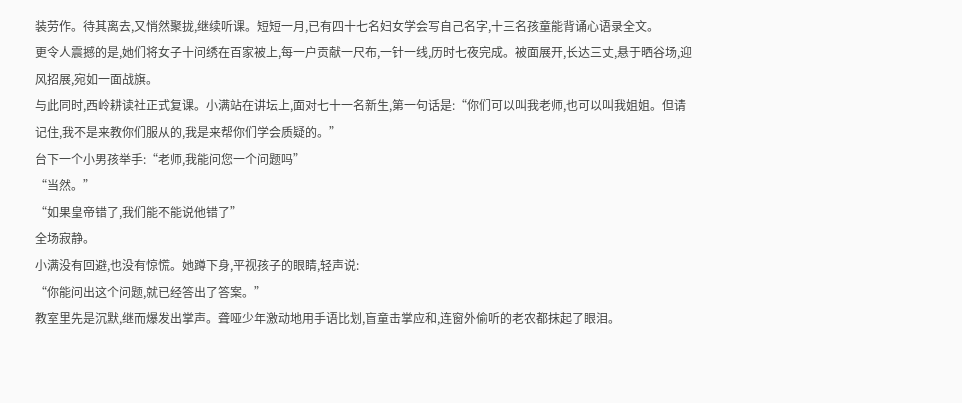装劳作。待其离去,又悄然聚拢,继续听课。短短一月,已有四十七名妇女学会写自己名字,十三名孩童能背诵心语录全文。
更令人震撼的是,她们将女子十问绣在百家被上,每一户贡献一尺布,一针一线,历时七夜完成。被面展开,长达三丈,悬于晒谷场,迎风招展,宛如一面战旗。
与此同时,西岭耕读社正式复课。小满站在讲坛上,面对七十一名新生,第一句话是:“你们可以叫我老师,也可以叫我姐姐。但请记住,我不是来教你们服从的,我是来帮你们学会质疑的。”
台下一个小男孩举手:“老师,我能问您一个问题吗”
“当然。”
“如果皇帝错了,我们能不能说他错了”
全场寂静。
小满没有回避,也没有惊慌。她蹲下身,平视孩子的眼睛,轻声说:
“你能问出这个问题,就已经答出了答案。”
教室里先是沉默,继而爆发出掌声。聋哑少年激动地用手语比划,盲童击掌应和,连窗外偷听的老农都抹起了眼泪。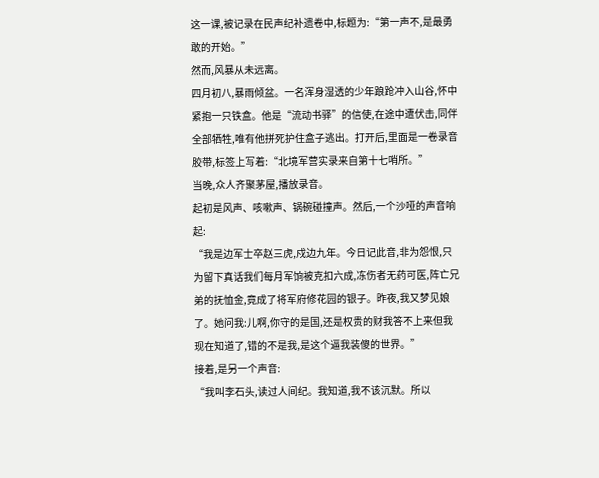这一课,被记录在民声纪补遗卷中,标题为:“第一声不,是最勇敢的开始。”
然而,风暴从未远离。
四月初八,暴雨倾盆。一名浑身湿透的少年踉跄冲入山谷,怀中紧抱一只铁盒。他是“流动书驿”的信使,在途中遭伏击,同伴全部牺牲,唯有他拼死护住盒子逃出。打开后,里面是一卷录音胶带,标签上写着:“北境军营实录来自第十七哨所。”
当晚,众人齐聚茅屋,播放录音。
起初是风声、咳嗽声、锅碗碰撞声。然后,一个沙哑的声音响起:
“我是边军士卒赵三虎,戍边九年。今日记此音,非为怨恨,只为留下真话我们每月军饷被克扣六成,冻伤者无药可医,阵亡兄弟的抚恤金,竟成了将军府修花园的银子。昨夜,我又梦见娘了。她问我:儿啊,你守的是国,还是权贵的财我答不上来但我现在知道了,错的不是我,是这个逼我装傻的世界。”
接着,是另一个声音:
“我叫李石头,读过人间纪。我知道,我不该沉默。所以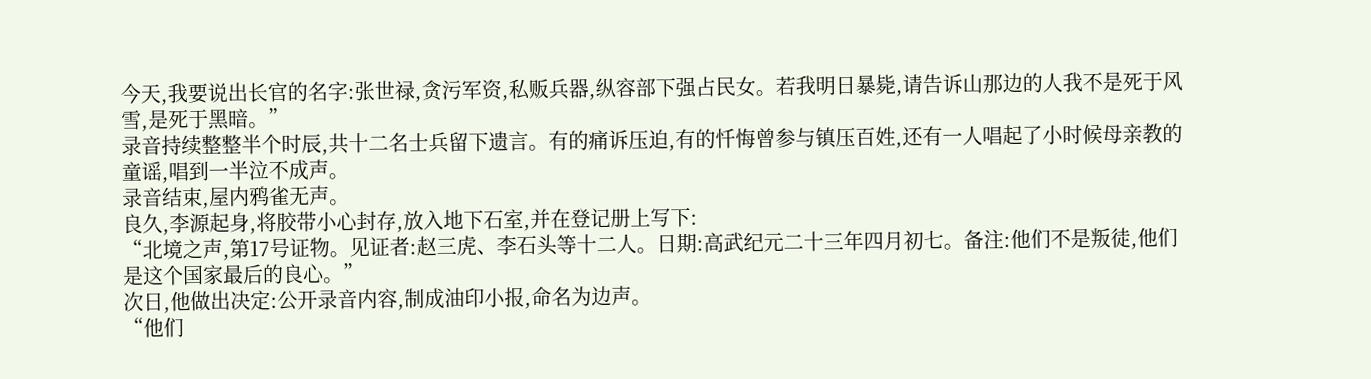今天,我要说出长官的名字:张世禄,贪污军资,私贩兵器,纵容部下强占民女。若我明日暴毙,请告诉山那边的人我不是死于风雪,是死于黑暗。”
录音持续整整半个时辰,共十二名士兵留下遗言。有的痛诉压迫,有的忏悔曾参与镇压百姓,还有一人唱起了小时候母亲教的童谣,唱到一半泣不成声。
录音结束,屋内鸦雀无声。
良久,李源起身,将胶带小心封存,放入地下石室,并在登记册上写下:
“北境之声,第17号证物。见证者:赵三虎、李石头等十二人。日期:高武纪元二十三年四月初七。备注:他们不是叛徒,他们是这个国家最后的良心。”
次日,他做出决定:公开录音内容,制成油印小报,命名为边声。
“他们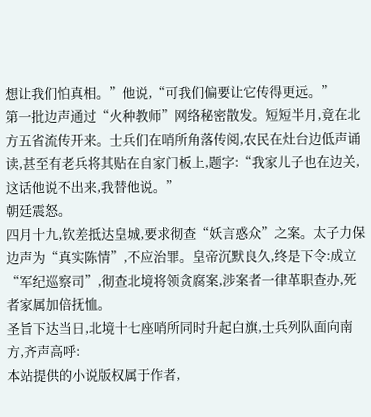想让我们怕真相。”他说,“可我们偏要让它传得更远。”
第一批边声通过“火种教师”网络秘密散发。短短半月,竟在北方五省流传开来。士兵们在哨所角落传阅,农民在灶台边低声诵读,甚至有老兵将其贴在自家门板上,题字:“我家儿子也在边关,这话他说不出来,我替他说。”
朝廷震怒。
四月十九,钦差抵达皇城,要求彻查“妖言惑众”之案。太子力保边声为“真实陈情”,不应治罪。皇帝沉默良久,终是下令:成立“军纪巡察司”,彻查北境将领贪腐案,涉案者一律革职查办,死者家属加倍抚恤。
圣旨下达当日,北境十七座哨所同时升起白旗,士兵列队面向南方,齐声高呼:
本站提供的小说版权属于作者,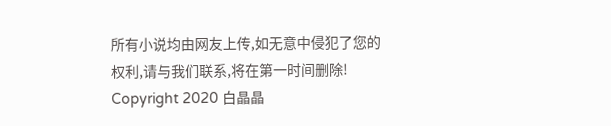所有小说均由网友上传,如无意中侵犯了您的权利,请与我们联系,将在第一时间删除!
Copyright 2020 白晶晶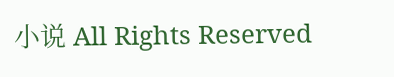小说 All Rights Reserved